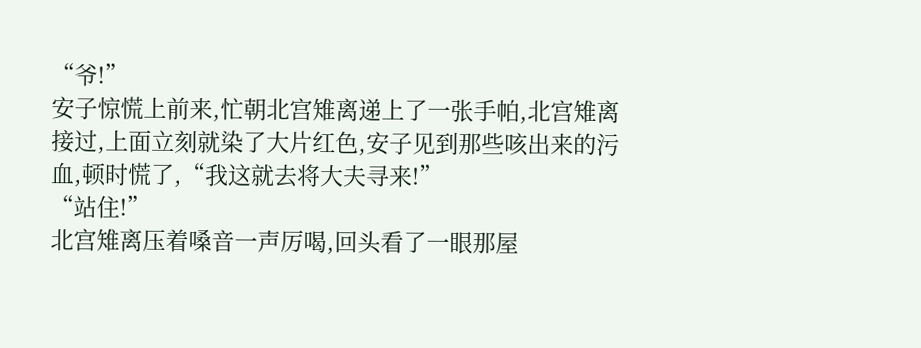“爷!”
安子惊慌上前来,忙朝北宫雉离递上了一张手帕,北宫雉离接过,上面立刻就染了大片红色,安子见到那些咳出来的污血,顿时慌了,“我这就去将大夫寻来!”
“站住!”
北宫雉离压着嗓音一声厉喝,回头看了一眼那屋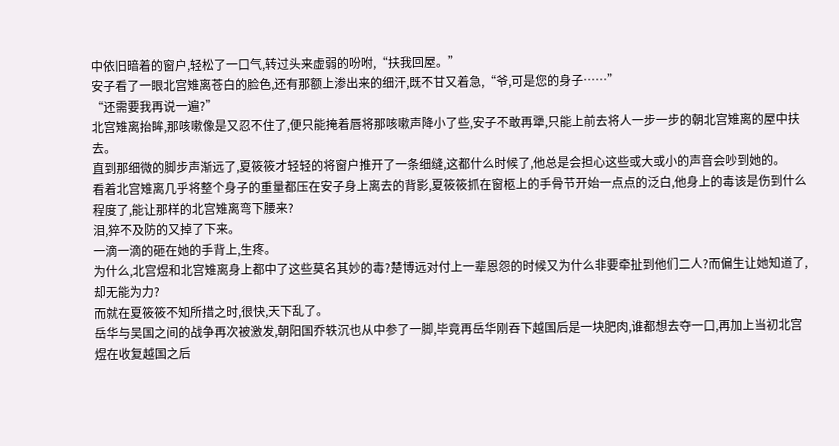中依旧暗着的窗户,轻松了一口气,转过头来虚弱的吩咐,“扶我回屋。”
安子看了一眼北宫雉离苍白的脸色,还有那额上渗出来的细汗,既不甘又着急,“爷,可是您的身子……”
“还需要我再说一遍?”
北宫雉离抬眸,那咳嗽像是又忍不住了,便只能掩着唇将那咳嗽声降小了些,安子不敢再犟,只能上前去将人一步一步的朝北宫雉离的屋中扶去。
直到那细微的脚步声渐远了,夏筱筱才轻轻的将窗户推开了一条细缝,这都什么时候了,他总是会担心这些或大或小的声音会吵到她的。
看着北宫雉离几乎将整个身子的重量都压在安子身上离去的背影,夏筱筱抓在窗柩上的手骨节开始一点点的泛白,他身上的毒该是伤到什么程度了,能让那样的北宫雉离弯下腰来?
泪,猝不及防的又掉了下来。
一滴一滴的砸在她的手背上,生疼。
为什么,北宫煜和北宫雉离身上都中了这些莫名其妙的毒?楚博远对付上一辈恩怨的时候又为什么非要牵扯到他们二人?而偏生让她知道了,却无能为力?
而就在夏筱筱不知所措之时,很快,天下乱了。
岳华与吴国之间的战争再次被激发,朝阳国乔轶沉也从中参了一脚,毕竟再岳华刚吞下越国后是一块肥肉,谁都想去夺一口,再加上当初北宫煜在收复越国之后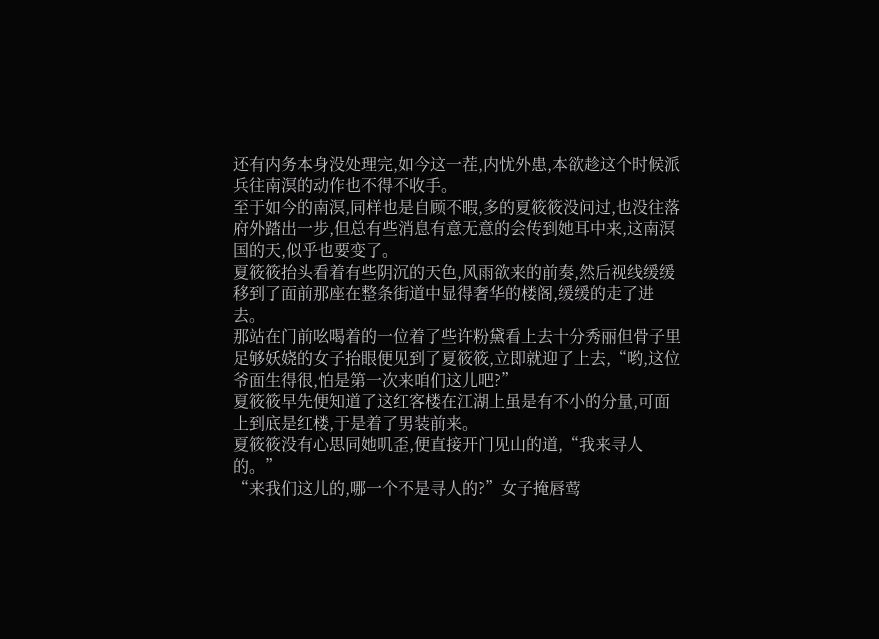还有内务本身没处理完,如今这一茬,内忧外患,本欲趁这个时候派兵往南溟的动作也不得不收手。
至于如今的南溟,同样也是自顾不暇,多的夏筱筱没问过,也没往落府外踏出一步,但总有些消息有意无意的会传到她耳中来,这南溟国的天,似乎也要变了。
夏筱筱抬头看着有些阴沉的天色,风雨欲来的前奏,然后视线缓缓移到了面前那座在整条街道中显得奢华的楼阁,缓缓的走了进去。
那站在门前吆喝着的一位着了些许粉黛看上去十分秀丽但骨子里足够妖娆的女子抬眼便见到了夏筱筱,立即就迎了上去,“哟,这位爷面生得很,怕是第一次来咱们这儿吧?”
夏筱筱早先便知道了这红客楼在江湖上虽是有不小的分量,可面上到底是红楼,于是着了男装前来。
夏筱筱没有心思同她叽歪,便直接开门见山的道,“我来寻人的。”
“来我们这儿的,哪一个不是寻人的?”女子掩唇莺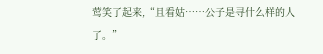莺笑了起来,“且看姑……公子是寻什么样的人了。”